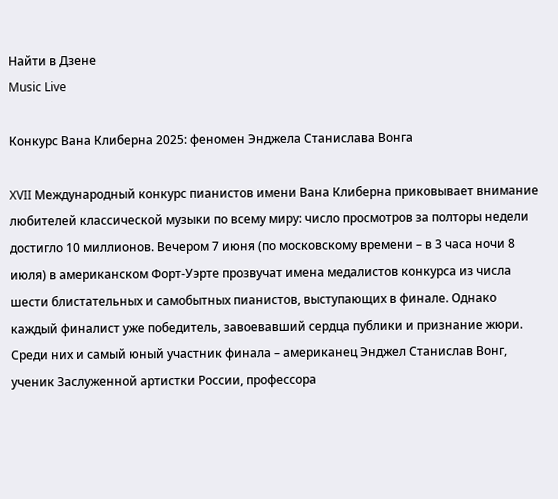Найти в Дзене
Music Live

Конкурс Вана Клиберна 2025: феномен Энджела Станислава Вонга

XVII Международный конкурс пианистов имени Вана Клиберна приковывает внимание любителей классической музыки по всему миру: число просмотров за полторы недели достигло 10 миллионов. Вечером 7 июня (по московскому времени – в 3 часа ночи 8 июля) в американском Форт-Уэрте прозвучат имена медалистов конкурса из числа шести блистательных и самобытных пианистов, выступающих в финале. Однако каждый финалист уже победитель, завоевавший сердца публики и признание жюри. Среди них и самый юный участник финала – американец Энджел Станислав Вонг, ученик Заслуженной артистки России, профессора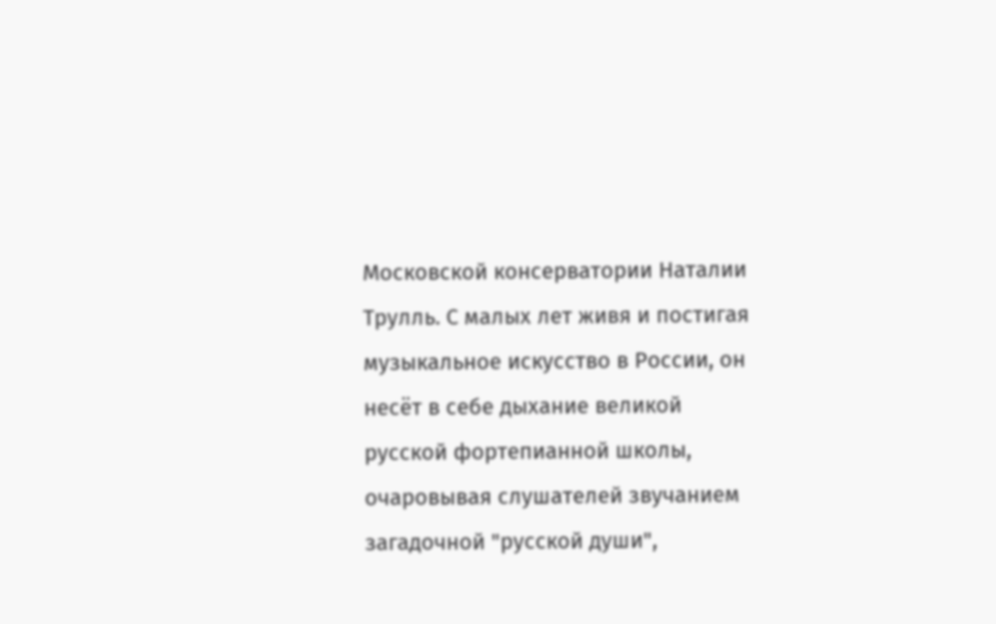Московской консерватории Наталии Трулль. С малых лет живя и постигая музыкальное искусство в России, он несёт в себе дыхание великой русской фортепианной школы, очаровывая слушателей звучанием загадочной "русской души",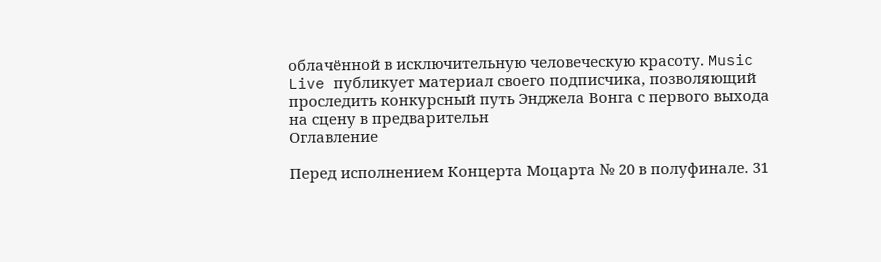облачённой в исключительную человеческую красоту. Music Live публикует материал своего подписчика, позволяющий проследить конкурсный путь Энджела Вонга с первого выхода на сцену в предварительн
Оглавление

Перед исполнением Концерта Моцарта № 20 в полуфинале. 31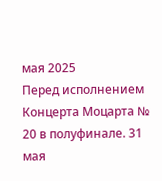мая 2025
Перед исполнением Концерта Моцарта № 20 в полуфинале. 31 мая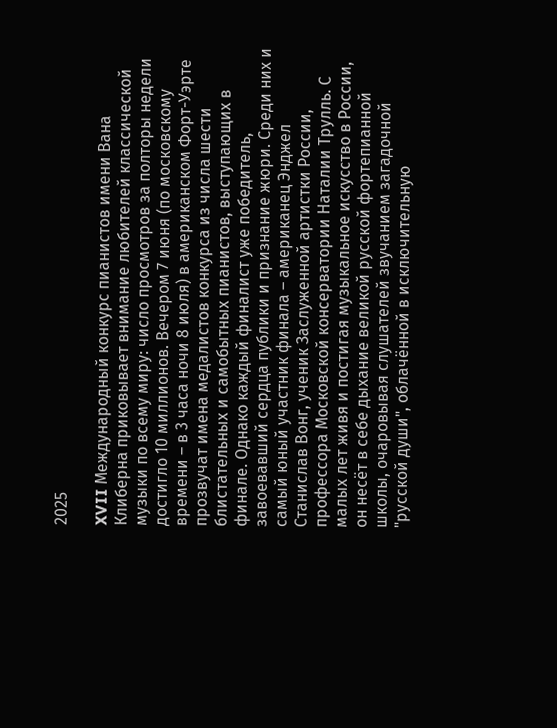2025

XVII Международный конкурс пианистов имени Вана Клиберна приковывает внимание любителей классической музыки по всему миру: число просмотров за полторы недели достигло 10 миллионов. Вечером 7 июня (по московскому времени – в 3 часа ночи 8 июля) в американском Форт-Уэрте прозвучат имена медалистов конкурса из числа шести блистательных и самобытных пианистов, выступающих в финале. Однако каждый финалист уже победитель, завоевавший сердца публики и признание жюри. Среди них и самый юный участник финала – американец Энджел Станислав Вонг, ученик Заслуженной артистки России, профессора Московской консерватории Наталии Трулль. С малых лет живя и постигая музыкальное искусство в России, он несёт в себе дыхание великой русской фортепианной школы, очаровывая слушателей звучанием загадочной "русской души", облачённой в исключительную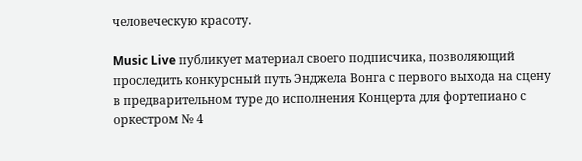человеческую красоту.

Music Live публикует материал своего подписчика, позволяющий проследить конкурсный путь Энджела Вонга с первого выхода на сцену в предварительном туре до исполнения Концерта для фортепиано с оркестром № 4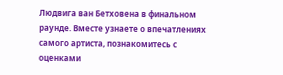Людвига ван Бетховена в финальном раунде. Вместе узнаете о впечатлениях самого артиста, познакомитесь с оценками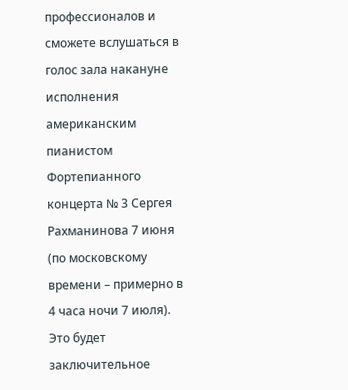профессионалов и сможете вслушаться в голос зала накануне исполнения американским пианистом Фортепианного концерта № 3 Сергея Рахманинова 7 июня (по московскому времени – примерно в 4 часа ночи 7 июля). Это будет заключительное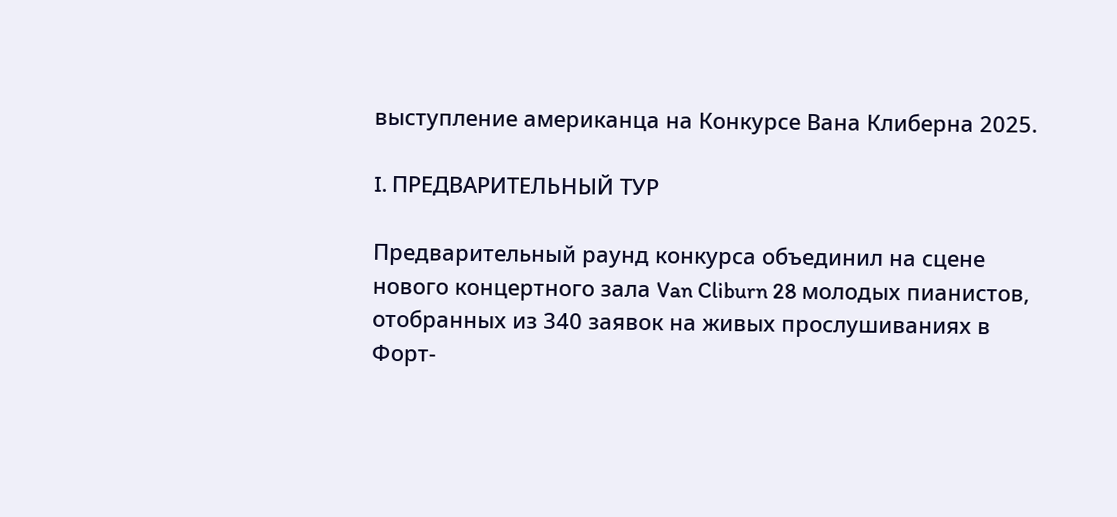выступление американца на Конкурсе Вана Клиберна 2025.

I. ПРЕДВАРИТЕЛЬНЫЙ ТУР

Предварительный раунд конкурса объединил на сцене нового концертного зала Van Cliburn 28 молодых пианистов, отобранных из 340 заявок на живых прослушиваниях в Форт-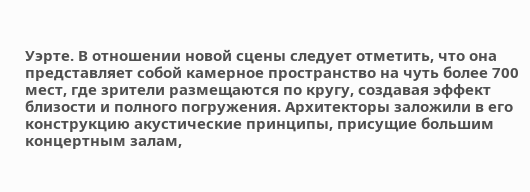Уэрте. В отношении новой сцены следует отметить, что она представляет собой камерное пространство на чуть более 700 мест, где зрители размещаются по кругу, создавая эффект близости и полного погружения. Архитекторы заложили в его конструкцию акустические принципы, присущие большим концертным залам,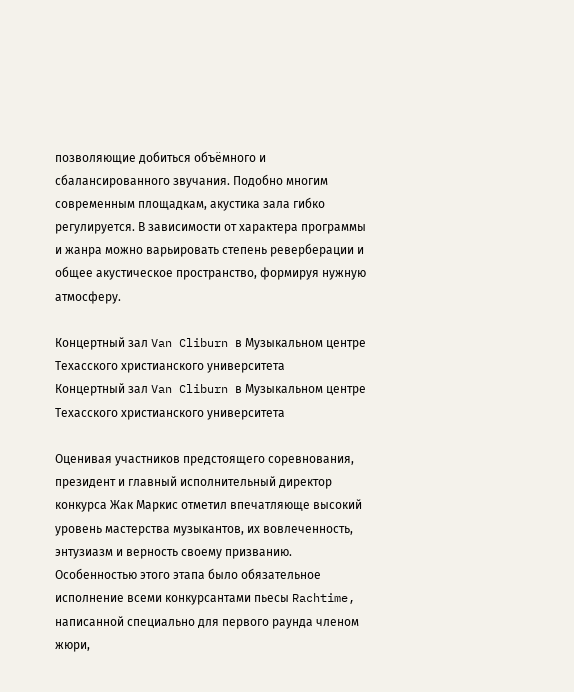позволяющие добиться объёмного и сбалансированного звучания. Подобно многим современным площадкам, акустика зала гибко регулируется. В зависимости от характера программы и жанра можно варьировать степень реверберации и общее акустическое пространство, формируя нужную атмосферу.

Концертный зал Van Cliburn в Музыкальном центре Техасского христианского университета
Концертный зал Van Cliburn в Музыкальном центре Техасского христианского университета

Оценивая участников предстоящего соревнования, президент и главный исполнительный директор конкурса Жак Маркис отметил впечатляюще высокий уровень мастерства музыкантов, их вовлеченность, энтузиазм и верность своему призванию. Особенностью этого этапа было обязательное исполнение всеми конкурсантами пьесы Rachtime, написанной специально для первого раунда членом жюри,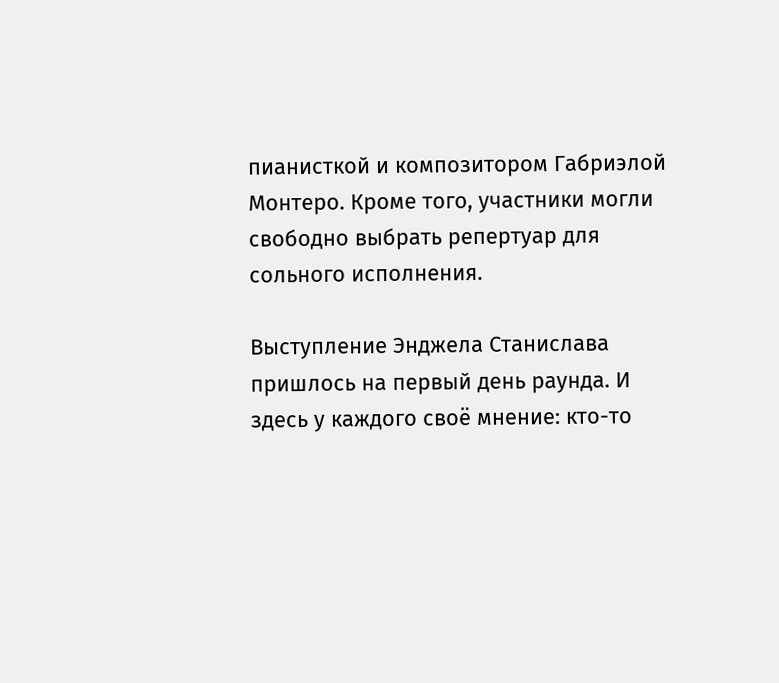пианисткой и композитором Габриэлой Монтеро. Кроме того, участники могли свободно выбрать репертуар для сольного исполнения.

Выступление Энджела Станислава пришлось на первый день раунда. И здесь у каждого своё мнение: кто-то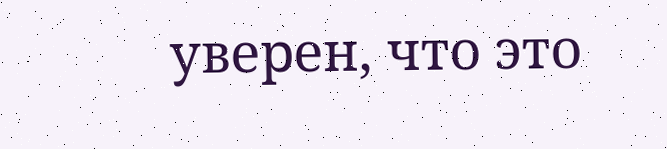уверен, что это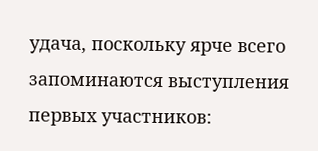удача, поскольку ярче всего запоминаются выступления первых участников: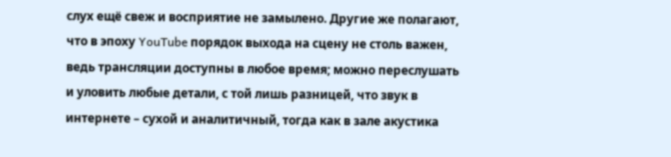слух ещё свеж и восприятие не замылено. Другие же полагают, что в эпоху YouTube порядок выхода на сцену не столь важен, ведь трансляции доступны в любое время; можно переслушать и уловить любые детали, с той лишь разницей, что звук в интернете – сухой и аналитичный, тогда как в зале акустика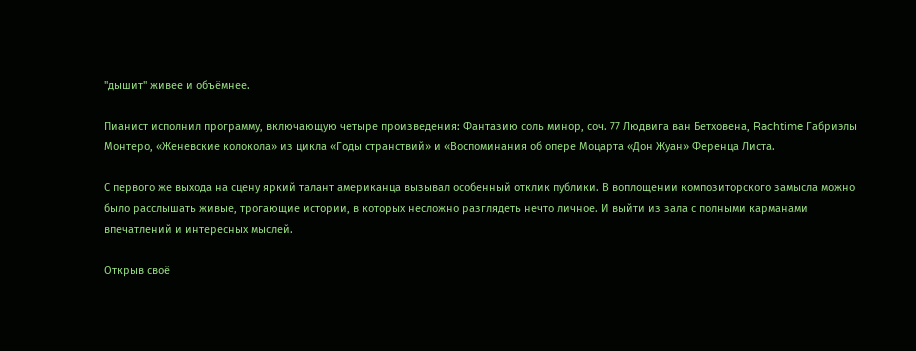"дышит" живее и объёмнее.

Пианист исполнил программу, включающую четыре произведения: Фантазию соль минор, соч. 77 Людвига ван Бетховена, Rachtime Габриэлы Монтеро, «Женевские колокола» из цикла «Годы странствий» и «Воспоминания об опере Моцарта «Дон Жуан» Ференца Листа.

С первого же выхода на сцену яркий талант американца вызывал особенный отклик публики. В воплощении композиторского замысла можно было расслышать живые, трогающие истории, в которых несложно разглядеть нечто личное. И выйти из зала с полными карманами впечатлений и интересных мыслей.

Открыв своё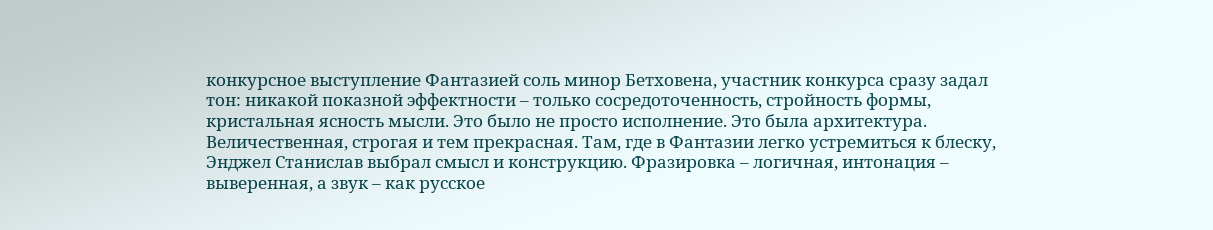конкурсное выступление Фантазией соль минор Бетховена, участник конкурса сразу задал тон: никакой показной эффектности – только сосредоточенность, стройность формы, кристальная ясность мысли. Это было не просто исполнение. Это была архитектура. Величественная, строгая и тем прекрасная. Там, где в Фантазии легко устремиться к блеску, Энджел Станислав выбрал смысл и конструкцию. Фразировка – логичная, интонация – выверенная, а звук – как русское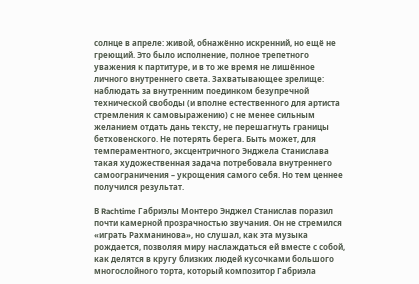солнце в апреле: живой, обнажённо искренний, но ещё не греющий. Это было исполнение, полное трепетного уважения к партитуре, и в то же время не лишённое личного внутреннего света. Захватывающее зрелище: наблюдать за внутренним поединком безупречной технической свободы (и вполне естественного для артиста стремления к самовыражению) с не менее сильным желанием отдать дань тексту, не перешагнуть границы бетховенского. Не потерять берега. Быть может, для темпераментного, эксцентричного Энджела Станислава такая художественная задача потребовала внутреннего самоограничения – укрощения самого себя. Но тем ценнее получился результат.

В Rachtime Габриэлы Монтеро Энджел Станислав поразил почти камерной прозрачностью звучания. Он не стремился «играть Рахманинова», но слушал, как эта музыка рождается, позволяя миру наслаждаться ей вместе с собой, как делятся в кругу близких людей кусочками большого многослойного торта, который композитор Габриэла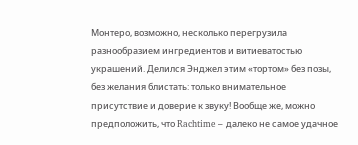Монтеро, возможно, несколько перегрузила разнообразием ингредиентов и витиеватостью украшений. Делился Энджел этим «тортом» без позы, без желания блистать: только внимательное присутствие и доверие к звуку! Вообще же, можно предположить, что Rachtime – далеко не самое удачное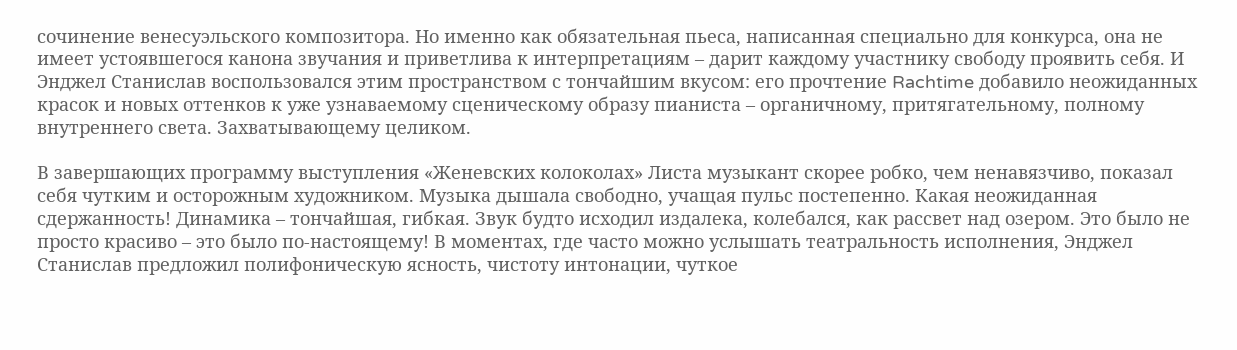сочинение венесуэльского композитора. Но именно как обязательная пьеса, написанная специально для конкурса, она не имеет устоявшегося канона звучания и приветлива к интерпретациям – дарит каждому участнику свободу проявить себя. И Энджел Станислав воспользовался этим пространством с тончайшим вкусом: его прочтение Rachtime добавило неожиданных красок и новых оттенков к уже узнаваемому сценическому образу пианиста – органичному, притягательному, полному внутреннего света. Захватывающему целиком.

В завершающих программу выступления «Женевских колоколах» Листа музыкант скорее робко, чем ненавязчиво, показал себя чутким и осторожным художником. Музыка дышала свободно, учащая пульс постепенно. Какая неожиданная сдержанность! Динамика – тончайшая, гибкая. Звук будто исходил издалека, колебался, как рассвет над озером. Это было не просто красиво – это было по-настоящему! В моментах, где часто можно услышать театральность исполнения, Энджел Станислав предложил полифоническую ясность, чистоту интонации, чуткое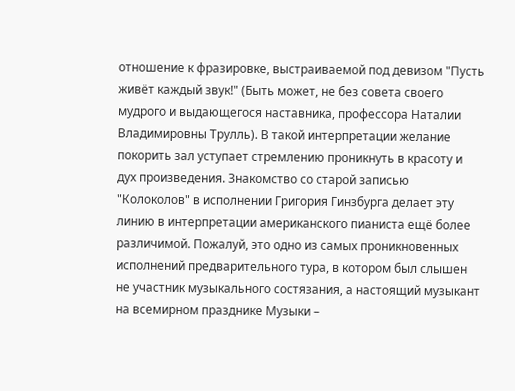отношение к фразировке, выстраиваемой под девизом "Пусть живёт каждый звук!" (Быть может, не без совета своего мудрого и выдающегося наставника, профессора Наталии Владимировны Трулль). В такой интерпретации желание покорить зал уступает стремлению проникнуть в красоту и дух произведения. Знакомство со старой записью "Колоколов" в исполнении Григория Гинзбурга делает эту линию в интерпретации американского пианиста ещё более различимой. Пожалуй, это одно из самых проникновенных исполнений предварительного тура, в котором был слышен не участник музыкального состязания, а настоящий музыкант на всемирном празднике Музыки –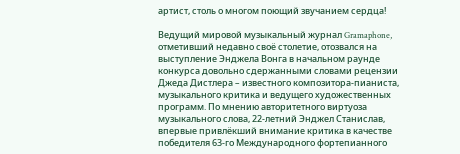артист, столь о многом поющий звучанием сердца!

Ведущий мировой музыкальный журнал Gramaphone, отметивший недавно своё столетие, отозвался на выступление Энджела Вонга в начальном раунде конкурса довольно сдержанными словами рецензии Джеда Дистлера – известного композитора-пианиста, музыкального критика и ведущего художественных программ. По мнению авторитетного виртуоза музыкального слова, 22-летний Энджел Станислав, впервые привлёкший внимание критика в качестве победителя 63-го Международного фортепианного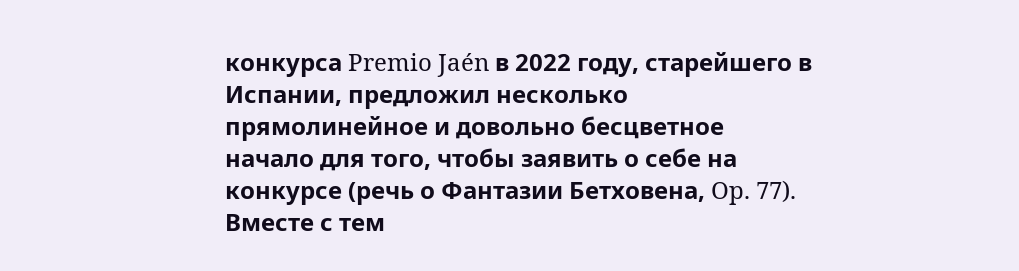конкурса Premio Jaén в 2022 году, старейшего в Испании, предложил несколько прямолинейное и довольно бесцветное начало для того, чтобы заявить о себе на конкурсе (речь о Фантазии Бетховена, Op. 77). Вместе с тем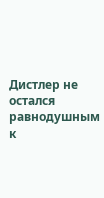Дистлер не остался равнодушным к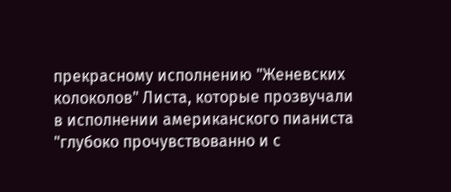прекрасному исполнению "Женевских колоколов" Листа, которые прозвучали в исполнении американского пианиста "глубоко прочувствованно и с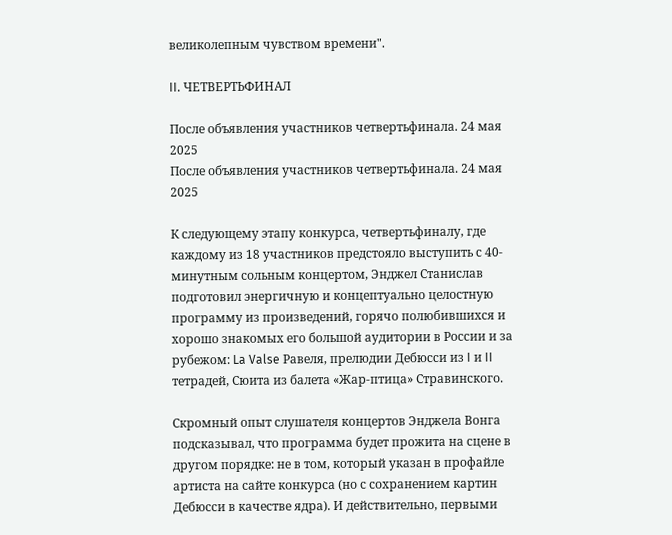великолепным чувством времени".

II. ЧЕТВЕРТЬФИНАЛ

После объявления участников четвертьфинала. 24 мая 2025
После объявления участников четвертьфинала. 24 мая 2025

К следующему этапу конкурса, четвертьфиналу, где каждому из 18 участников предстояло выступить с 40-минутным сольным концертом, Энджел Станислав подготовил энергичную и концептуально целостную программу из произведений, горячо полюбившихся и хорошо знакомых его большой аудитории в России и за рубежом: La Valse Равеля, прелюдии Дебюсси из I и II тетрадей, Сюита из балета «Жар-птица» Стравинского.

Скромный опыт слушателя концертов Энджела Вонга подсказывал, что программа будет прожита на сцене в другом порядке: не в том, который указан в профайле артиста на сайте конкурса (но с сохранением картин Дебюсси в качестве ядра). И действительно, первыми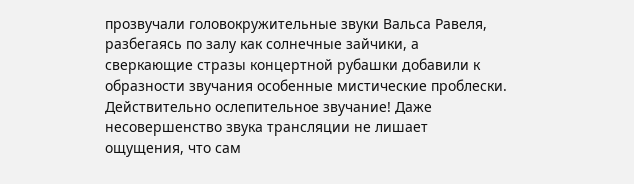прозвучали головокружительные звуки Вальса Равеля, разбегаясь по залу как солнечные зайчики, а сверкающие стразы концертной рубашки добавили к образности звучания особенные мистические проблески. Действительно ослепительное звучание! Даже несовершенство звука трансляции не лишает ощущения, что сам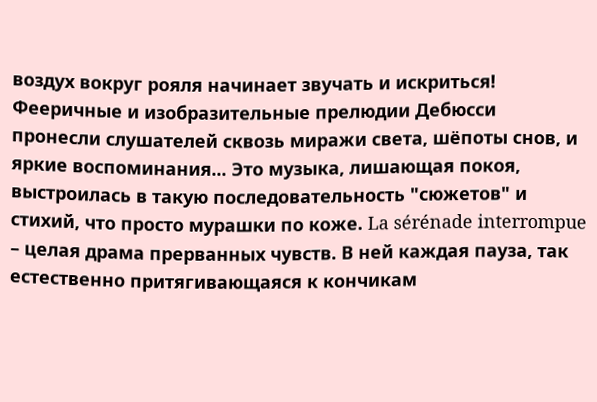воздух вокруг рояля начинает звучать и искриться! Фееричные и изобразительные прелюдии Дебюсси пронесли слушателей сквозь миражи света, шёпоты снов, и яркие воспоминания... Это музыка, лишающая покоя, выстроилась в такую последовательность "сюжетов" и стихий, что просто мурашки по коже. La sérénade interrompue – целая драма прерванных чувств. В ней каждая пауза, так естественно притягивающаяся к кончикам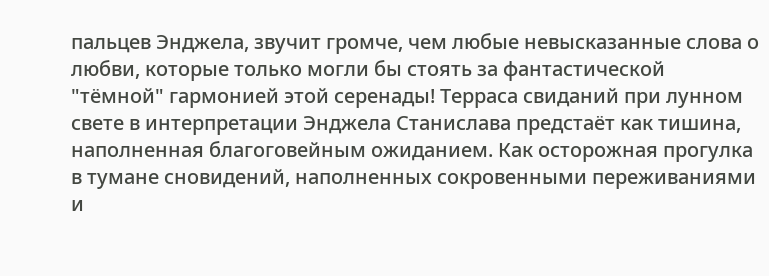пальцев Энджела, звучит громче, чем любые невысказанные слова о любви, которые только могли бы стоять за фантастической "тёмной" гармонией этой серенады! Терраса свиданий при лунном свете в интерпретации Энджела Станислава предстаёт как тишина, наполненная благоговейным ожиданием. Как осторожная прогулка в тумане сновидений, наполненных сокровенными переживаниями и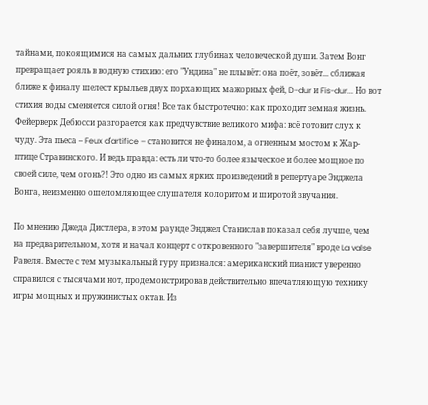тайнами, покоящимися на самых дальних глубинах человеческой души. Затем Вонг превращает рояль в водную стихию: его "Ундина" не плывёт: она поёт, зовёт... сближая ближе к финалу шелест крыльев двух порхающих мажорных фей, D-dur и Fis-dur... Но вот стихия воды сменяется силой огня! Все так быстротечно: как проходит земная жизнь. Фейерверк Дебюсси разгорается как предчувствие великого мифа: всё готовит слух к чуду. Эта пьеса – Feux d'artifice – становится не финалом, а огненным мостом к Жар-птице Стравинского. И ведь правда: есть ли что-то более языческое и более мощное по своей силе, чем огонь?! Это одно из самых ярких произведений в репертуаре Энджела Вонга, неизменно ошеломляющее слушателя колоритом и широтой звучания.

По мнению Джеда Дистлера, в этом раунде Энджел Станислав показал себя лучше, чем на предварительном, хотя и начал концерт с откровенного "завершителя" вроде La valse Равеля. Вместе с тем музыкальный гуру признался: американский пианист уверенно справился с тысячами нот, продемонстрировав действительно впечатляющую технику игры мощных и пружинистых октав. Из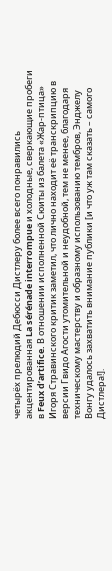четырёх прелюдий Дебюсси Дистлеру более всего понравились акцентированная La sérénade interrompue и холодные, сверкающие пробеги в Feux d’artifice. В отношении исполненной Сюиты из балета «Жар-птица» Игоря Стравинского критик заметил, что лично находит её транскрипцию в версии Гвидо Агости утомительной и неудобной, тем не менее, благодаря техническому мастерству и образному использованию тембров, Энджелу Вонгу удалось захватить внимание публики [и что уж там сказать – самого Дистлера!].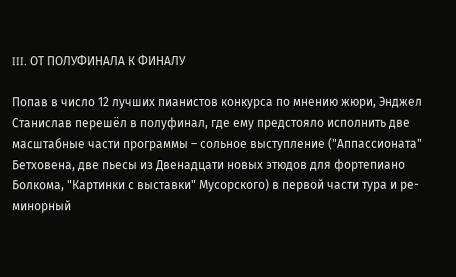III. ОТ ПОЛУФИНАЛА К ФИНАЛУ

Попав в число 12 лучших пианистов конкурса по мнению жюри, Энджел Станислав перешёл в полуфинал, где ему предстояло исполнить две масштабные части программы – сольное выступление ("Аппассионата" Бетховена, две пьесы из Двенадцати новых этюдов для фортепиано Болкома, "Картинки с выставки" Мусорского) в первой части тура и ре-минорный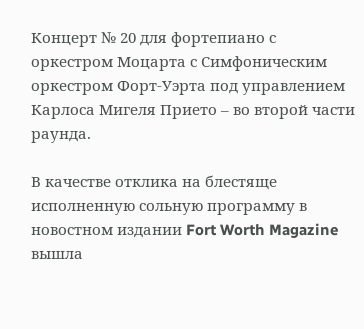Концерт № 20 для фортепиано с оркестром Моцарта с Симфоническим оркестром Форт-Уэрта под управлением Карлоса Мигеля Прието – во второй части раунда.

В качестве отклика на блестяще исполненную сольную программу в новостном издании Fort Worth Magazine вышла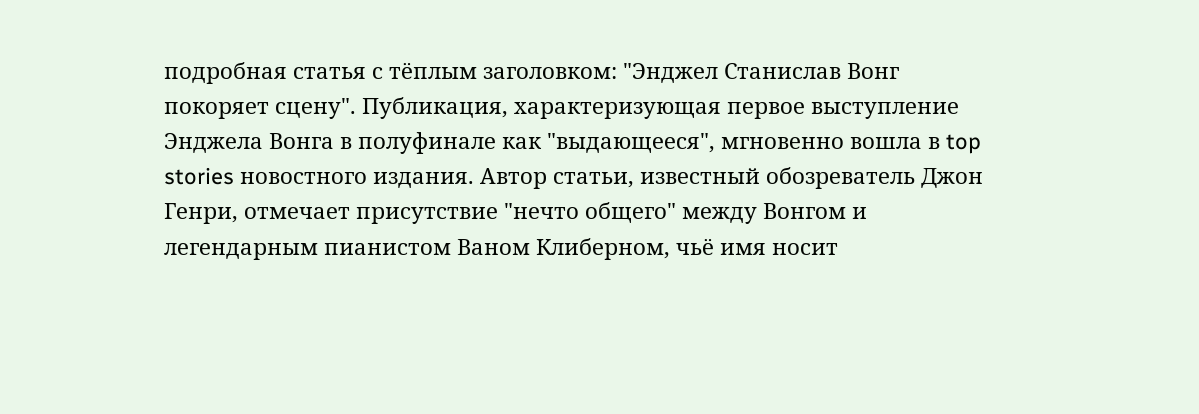подробная статья с тёплым заголовком: "Энджел Станислав Вонг покоряет сцену". Публикация, характеризующая первое выступление Энджела Вонга в полуфинале как "выдающееся", мгновенно вошла в top stories новостного издания. Автор статьи, известный обозреватель Джон Генри, отмечает присутствие "нечто общего" между Вонгом и легендарным пианистом Ваном Клиберном, чьё имя носит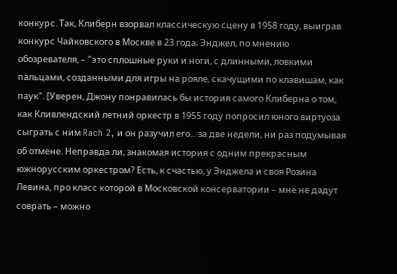конкурс. Так, Клиберн взорвал классическую сцену в 1958 году, выиграв конкурс Чайковского в Москве в 23 года; Энджел, по мнению обозревателя, – "это сплошные руки и ноги, с длинными, ловкими пальцами, созданными для игры на рояле, скачущими по клавишам, как паук". [Уверен, Джону понравилась бы история самого Клиберна о том, как Кливлендский летний оркестр в 1955 году попросил юного виртуоза сыграть с ним Rach 2, и он разучил его... за две недели, ни раз подумывая об отмене. Неправда ли, знакомая история с одним прекрасным южнорусским оркестром? Есть, к счастью, у Энджела и своя Розина Левина, про класс которой в Московской консерватории – мне не дадут соврать – можно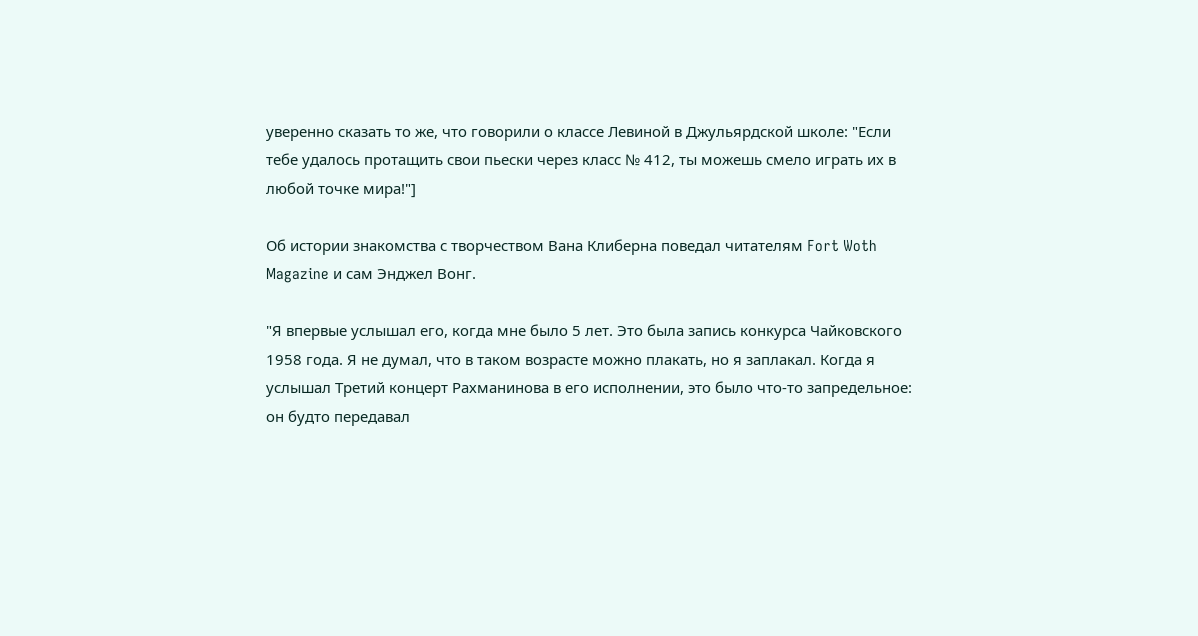уверенно сказать то же, что говорили о классе Левиной в Джульярдской школе: "Если тебе удалось протащить свои пьески через класс № 412, ты можешь смело играть их в любой точке мира!"]

Об истории знакомства с творчеством Вана Клиберна поведал читателям Fort Woth Magazine и сам Энджел Вонг.

"Я впервые услышал его, когда мне было 5 лет. Это была запись конкурса Чайковского 1958 года. Я не думал, что в таком возрасте можно плакать, но я заплакал. Когда я услышал Третий концерт Рахманинова в его исполнении, это было что-то запредельное: он будто передавал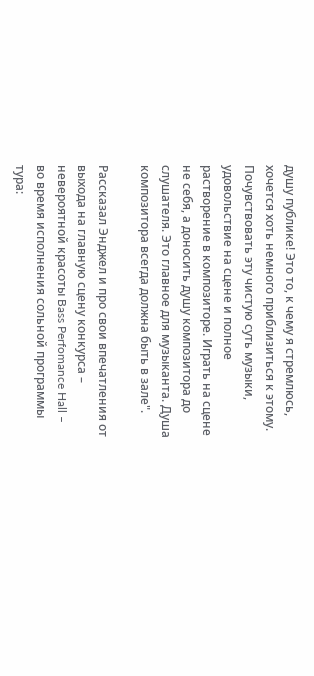душу публике! Это то, к чему я стремлюсь, хочется хоть немного приблизиться к этому. Почувствовать эту чистую суть музыки, удовольствие на сцене и полное растворение в композиторе. Играть на сцене не себя, а доносить душу композитора до слушателя. Это главное для музыканта. Душа композитора всегда должна быть в зале".

Рассказал Энджел и про свои впечатления от выхода на главную сцену конкурса – невероятной красоты Bass Perfomance Hall – во время исполнения сольной программы тура: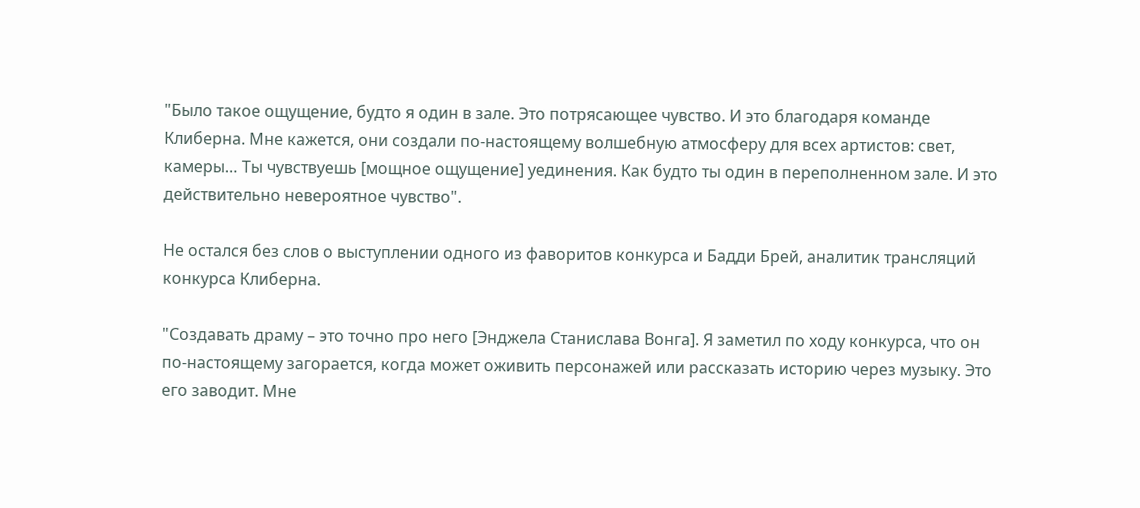"Было такое ощущение, будто я один в зале. Это потрясающее чувство. И это благодаря команде Клиберна. Мне кажется, они создали по-настоящему волшебную атмосферу для всех артистов: свет, камеры… Ты чувствуешь [мощное ощущение] уединения. Как будто ты один в переполненном зале. И это действительно невероятное чувство".

Не остался без слов о выступлении одного из фаворитов конкурса и Бадди Брей, аналитик трансляций конкурса Клиберна.

"Создавать драму – это точно про него [Энджела Станислава Вонга]. Я заметил по ходу конкурса, что он по-настоящему загорается, когда может оживить персонажей или рассказать историю через музыку. Это его заводит. Мне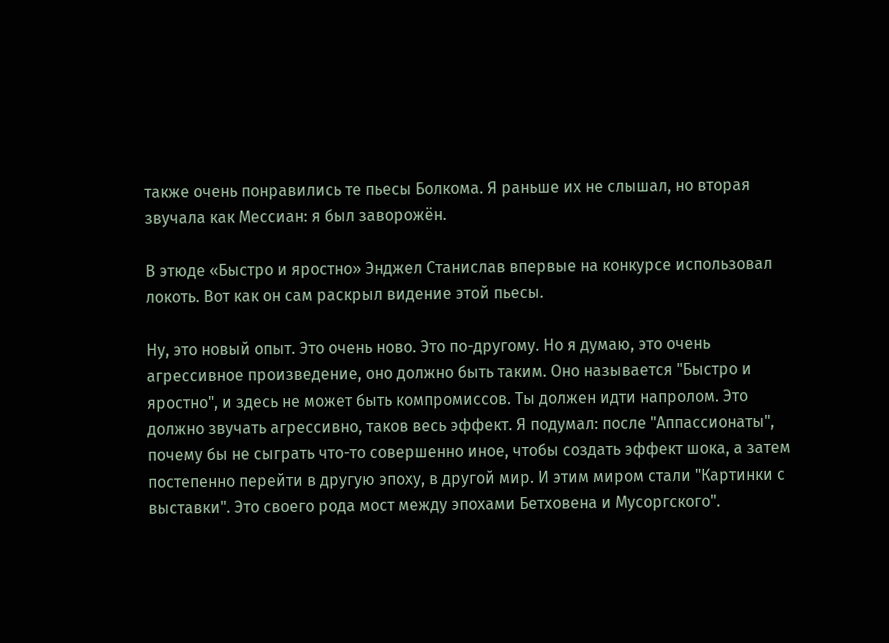также очень понравились те пьесы Болкома. Я раньше их не слышал, но вторая звучала как Мессиан: я был заворожён.

В этюде «Быстро и яростно» Энджел Станислав впервые на конкурсе использовал локоть. Вот как он сам раскрыл видение этой пьесы.

Ну, это новый опыт. Это очень ново. Это по-другому. Но я думаю, это очень агрессивное произведение, оно должно быть таким. Оно называется "Быстро и яростно", и здесь не может быть компромиссов. Ты должен идти напролом. Это должно звучать агрессивно, таков весь эффект. Я подумал: после "Аппассионаты", почему бы не сыграть что-то совершенно иное, чтобы создать эффект шока, а затем постепенно перейти в другую эпоху, в другой мир. И этим миром стали "Картинки с выставки". Это своего рода мост между эпохами Бетховена и Мусоргского".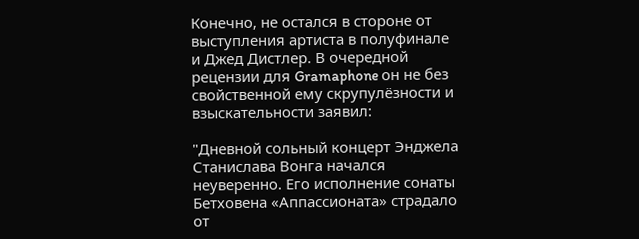Конечно, не остался в стороне от выступления артиста в полуфинале и Джед Дистлер. В очередной рецензии для Gramaphone он не без свойственной ему скрупулёзности и взыскательности заявил:

"Дневной сольный концерт Энджела Станислава Вонга начался неуверенно. Его исполнение сонаты Бетховена «Аппассионата» страдало от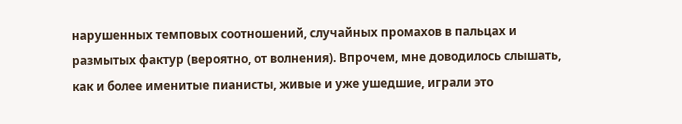нарушенных темповых соотношений, случайных промахов в пальцах и размытых фактур (вероятно, от волнения). Впрочем, мне доводилось слышать, как и более именитые пианисты, живые и уже ушедшие, играли это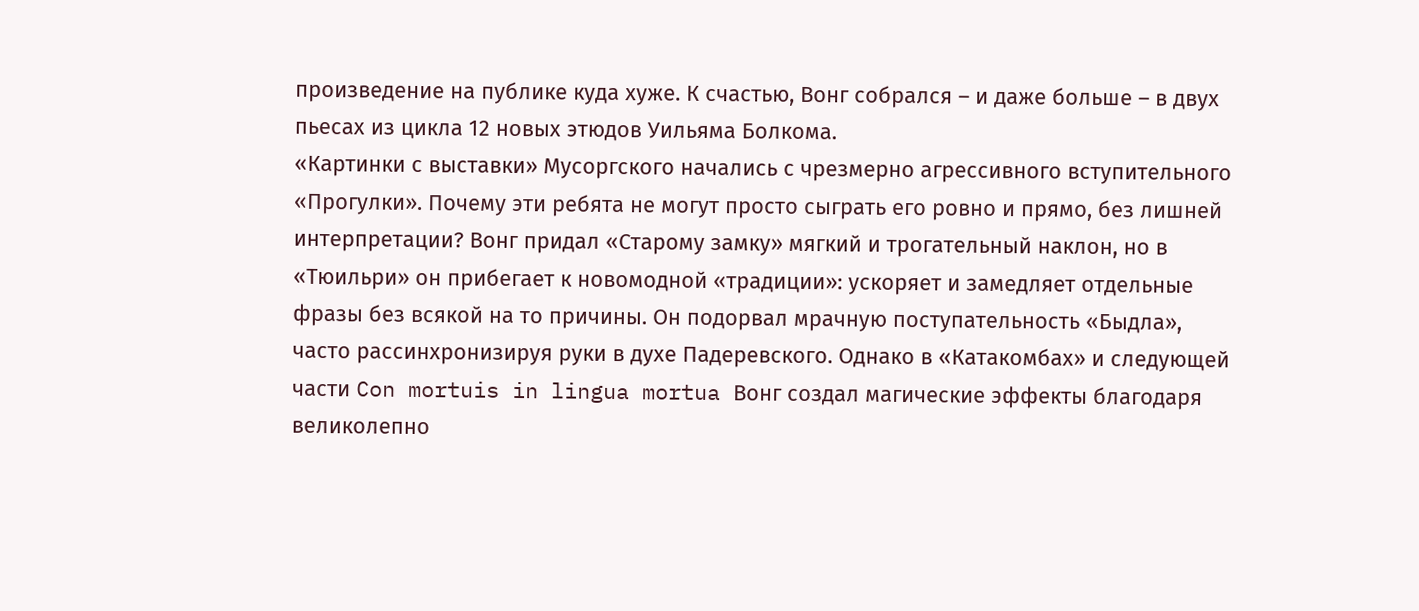произведение на публике куда хуже. К счастью, Вонг собрался – и даже больше – в двух пьесах из цикла 12 новых этюдов Уильяма Болкома.
«Картинки с выставки» Мусоргского начались с чрезмерно агрессивного вступительного «Прогулки». Почему эти ребята не могут просто сыграть его ровно и прямо, без лишней интерпретации? Вонг придал «Старому замку» мягкий и трогательный наклон, но в «Тюильри» он прибегает к новомодной «традиции»: ускоряет и замедляет отдельные фразы без всякой на то причины. Он подорвал мрачную поступательность «Быдла», часто рассинхронизируя руки в духе Падеревского. Однако в «Катакомбах» и следующей части Con mortuis in lingua mortua Вонг создал магические эффекты благодаря великолепно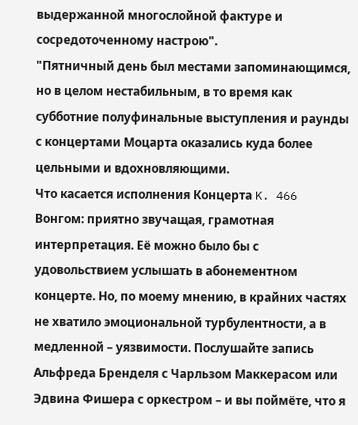выдержанной многослойной фактуре и сосредоточенному настрою".
"Пятничный день был местами запоминающимся, но в целом нестабильным, в то время как субботние полуфинальные выступления и раунды с концертами Моцарта оказались куда более цельными и вдохновляющими.
Что касается исполнения Концерта K. 466 Вонгом: приятно звучащая, грамотная интерпретация. Её можно было бы с удовольствием услышать в абонементном концерте. Но, по моему мнению, в крайних частях не хватило эмоциональной турбулентности, а в медленной – уязвимости. Послушайте запись Альфреда Бренделя с Чарльзом Маккерасом или Эдвина Фишера с оркестром – и вы поймёте, что я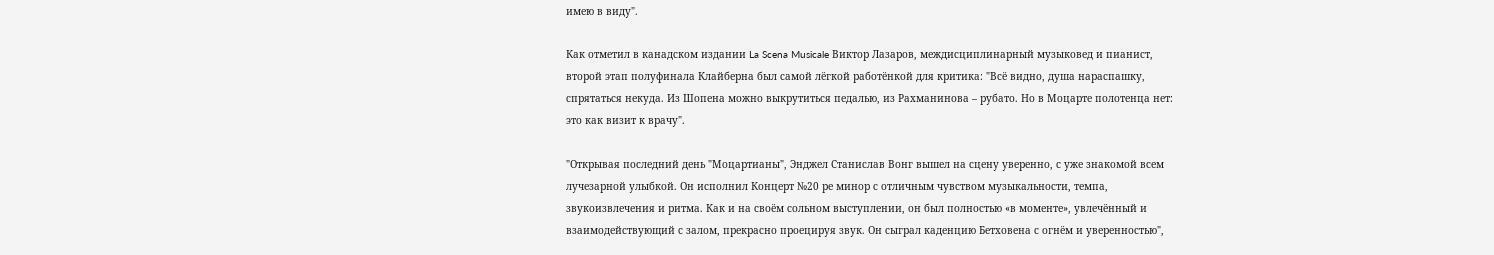имею в виду".

Как отметил в канадском издании La Scena Musicale Виктор Лазаров, междисциплинарный музыковед и пианист, второй этап полуфинала Клайберна был самой лёгкой работёнкой для критика: "Всё видно, душа нараспашку, спрятаться некуда. Из Шопена можно выкрутиться педалью, из Рахманинова – рубато. Но в Моцарте полотенца нет: это как визит к врачу".

"Открывая последний день "Моцартианы", Энджел Станислав Вонг вышел на сцену уверенно, с уже знакомой всем лучезарной улыбкой. Он исполнил Концерт №20 ре минор с отличным чувством музыкальности, темпа, звукоизвлечения и ритма. Как и на своём сольном выступлении, он был полностью «в моменте», увлечённый и взаимодействующий с залом, прекрасно проецируя звук. Он сыграл каденцию Бетховена с огнём и уверенностью",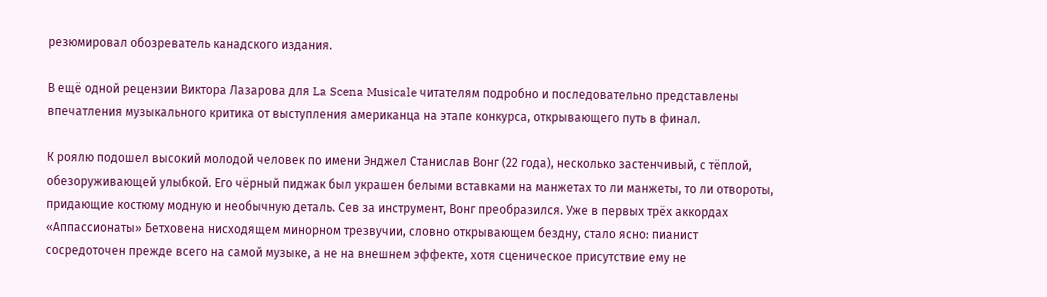резюмировал обозреватель канадского издания.

В ещё одной рецензии Виктора Лазарова для La Scena Musicale читателям подробно и последовательно представлены впечатления музыкального критика от выступления американца на этапе конкурса, открывающего путь в финал.

К роялю подошел высокий молодой человек по имени Энджел Станислав Вонг (22 года), несколько застенчивый, с тёплой, обезоруживающей улыбкой. Его чёрный пиджак был украшен белыми вставками на манжетах то ли манжеты, то ли отвороты, придающие костюму модную и необычную деталь. Сев за инструмент, Вонг преобразился. Уже в первых трёх аккордах «Аппассионаты» Бетховена нисходящем минорном трезвучии, словно открывающем бездну, стало ясно: пианист сосредоточен прежде всего на самой музыке, а не на внешнем эффекте, хотя сценическое присутствие ему не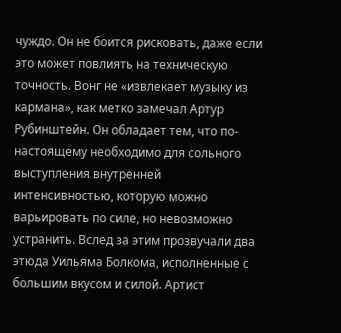чуждо. Он не боится рисковать, даже если это может повлиять на техническую точность. Вонг не «извлекает музыку из кармана», как метко замечал Артур Рубинштейн. Он обладает тем, что по-настоящему необходимо для сольного выступления внутренней интенсивностью, которую можно варьировать по силе, но невозможно устранить. Вслед за этим прозвучали два этюда Уильяма Болкома, исполненные с большим вкусом и силой. Артист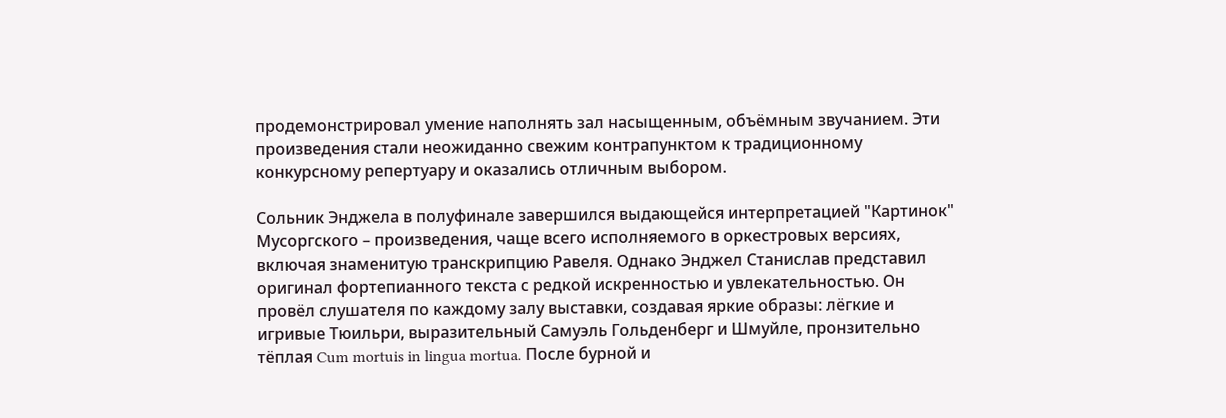продемонстрировал умение наполнять зал насыщенным, объёмным звучанием. Эти произведения стали неожиданно свежим контрапунктом к традиционному конкурсному репертуару и оказались отличным выбором.

Сольник Энджела в полуфинале завершился выдающейся интерпретацией "Картинок" Мусоргского – произведения, чаще всего исполняемого в оркестровых версиях, включая знаменитую транскрипцию Равеля. Однако Энджел Станислав представил оригинал фортепианного текста с редкой искренностью и увлекательностью. Он провёл слушателя по каждому залу выставки, создавая яркие образы: лёгкие и игривые Тюильри, выразительный Самуэль Гольденберг и Шмуйле, пронзительно тёплая Cum mortuis in lingua mortua. После бурной и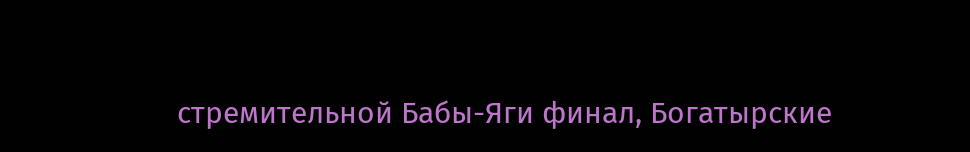стремительной Бабы-Яги финал, Богатырские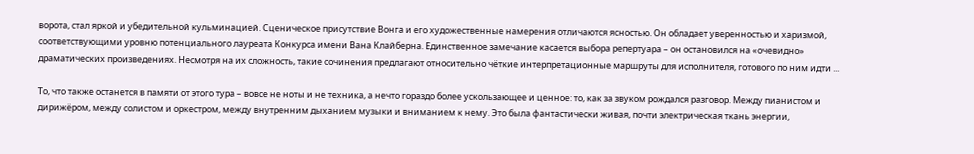ворота, стал яркой и убедительной кульминацией. Сценическое присутствие Вонга и его художественные намерения отличаются ясностью. Он обладает уверенностью и харизмой, соответствующими уровню потенциального лауреата Конкурса имени Вана Клайберна. Единственное замечание касается выбора репертуара – он остановился на «очевидно» драматических произведениях. Несмотря на их сложность, такие сочинения предлагают относительно чёткие интерпретационные маршруты для исполнителя, готового по ним идти ...

То, что также останется в памяти от этого тура – вовсе не ноты и не техника, а нечто гораздо более ускользающее и ценное: то, как за звуком рождался разговор. Между пианистом и дирижёром, между солистом и оркестром, между внутренним дыханием музыки и вниманием к нему. Это была фантастически живая, почти электрическая ткань энергии,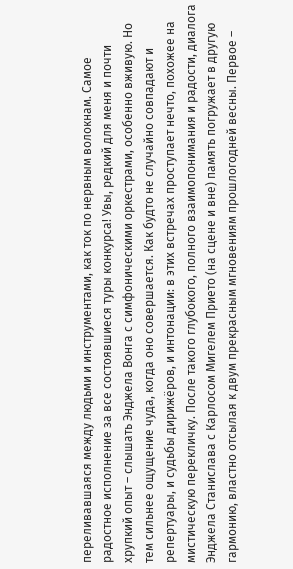переливавшаяся между людьми и инструментами, как ток по нервным волокнам. Самое радостное исполнение за все состоявшиеся туры конкурса! Увы, редкий для меня и почти хрупкий опыт – слышать Энджела Вонга с симфоническими оркестрами, особенно вживую. Но тем сильнее ощущение чуда, когда оно совершается. Как будто не случайно совпадают и репертуары, и судьбы дирижёров, и интонации: в этих встречах проступает нечто, похожее на мистическую перекличку. После такого глубокого, полного взаимопонимания и радости, диалога Энджела Станислава с Карлосом Мигелем Прието (на сцене и вне) память погружает в другую гармонию, властно отсылая к двум прекрасным мгновениям прошлогодней весны. Первое –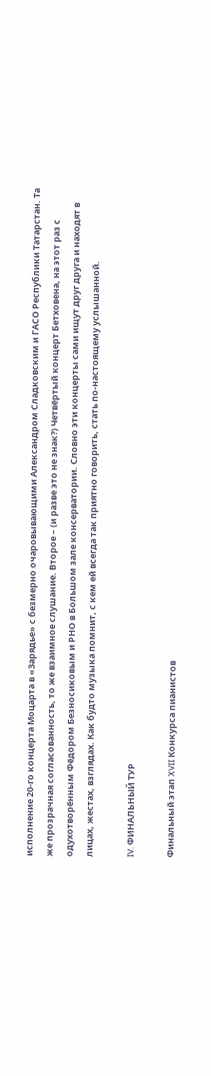исполнение 20-го концерта Моцарта в «Зарядье» с безмерно очаровывающими Александром Сладковским и ГАСО Республики Татарстан. Та же прозрачная согласованность, то же взаимное слушание. Второе – (и разве это не знак?) Четвёртый концерт Бетховена, на этот раз с одухотворённым Фёдором Безносиковым и РНО в Большом зале консерватории. Словно эти концерты сами ищут друг друга и находят в лицах, жестах, взглядах. Как будто музыка помнит, с кем ей всегда так приятно говорить, стать по-настоящему услышанной.

IV. ФИНАЛЬНЫЙ ТУР

Финальный этап XVII Конкурса пианистов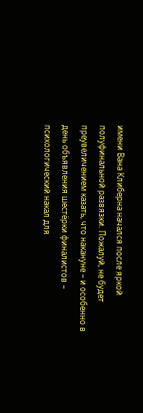имени Вана Клиберна начался после яркой полуфинальной развязки. Пожалуй, не будет преувеличением казать, что накануне – и особенно в день объявления шестёрки финалистов – психологический накал для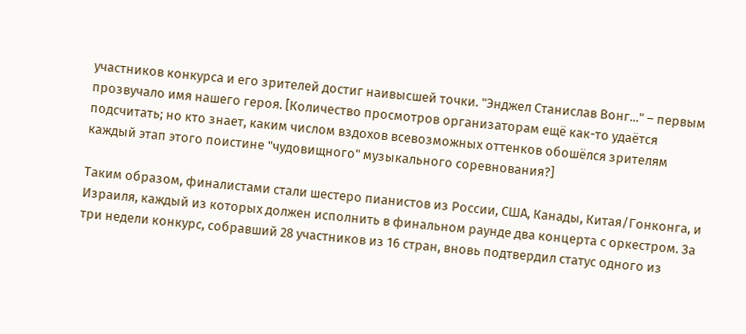участников конкурса и его зрителей достиг наивысшей точки. "Энджел Станислав Вонг..." – первым прозвучало имя нашего героя. [Количество просмотров организаторам ещё как-то удаётся подсчитать; но кто знает, каким числом вздохов всевозможных оттенков обошёлся зрителям каждый этап этого поистине "чудовищного" музыкального соревнования?]

Таким образом, финалистами стали шестеро пианистов из России, США, Канады, Китая/Гонконга, и Израиля, каждый из которых должен исполнить в финальном раунде два концерта с оркестром. За три недели конкурс, собравший 28 участников из 16 стран, вновь подтвердил статус одного из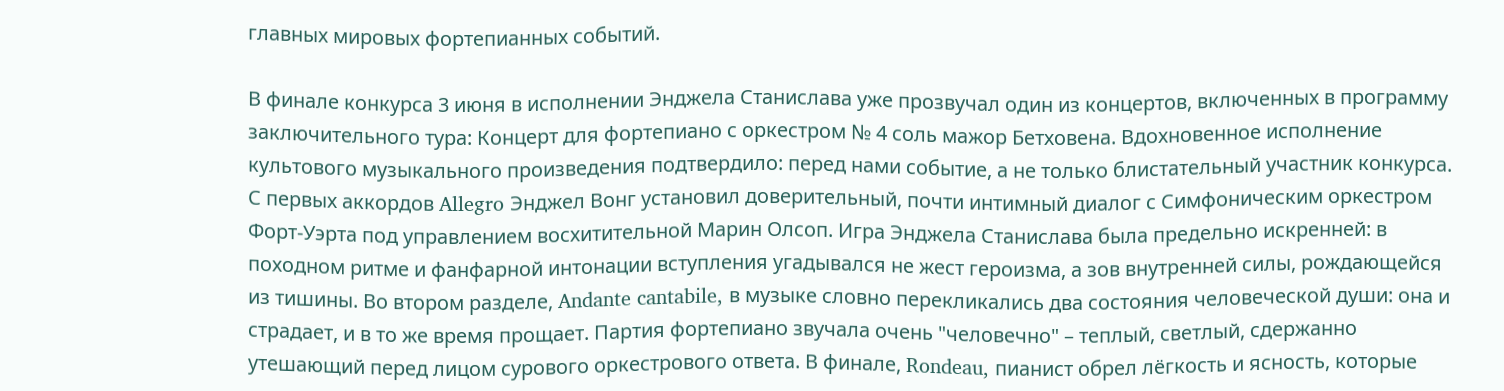главных мировых фортепианных событий.

В финале конкурса 3 июня в исполнении Энджела Станислава уже прозвучал один из концертов, включенных в программу заключительного тура: Концерт для фортепиано с оркестром № 4 соль мажор Бетховена. Вдохновенное исполнение культового музыкального произведения подтвердило: перед нами событие, а не только блистательный участник конкурса. С первых аккордов Allegro Энджел Вонг установил доверительный, почти интимный диалог с Симфоническим оркестром Форт-Уэрта под управлением восхитительной Марин Олсоп. Игра Энджела Станислава была предельно искренней: в походном ритме и фанфарной интонации вступления угадывался не жест героизма, а зов внутренней силы, рождающейся из тишины. Во втором разделе, Andante cantabile, в музыке словно перекликались два состояния человеческой души: она и страдает, и в то же время прощает. Партия фортепиано звучала очень "человечно" – теплый, светлый, сдержанно утешающий перед лицом сурового оркестрового ответа. В финале, Rondeau, пианист обрел лёгкость и ясность, которые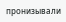пронизывали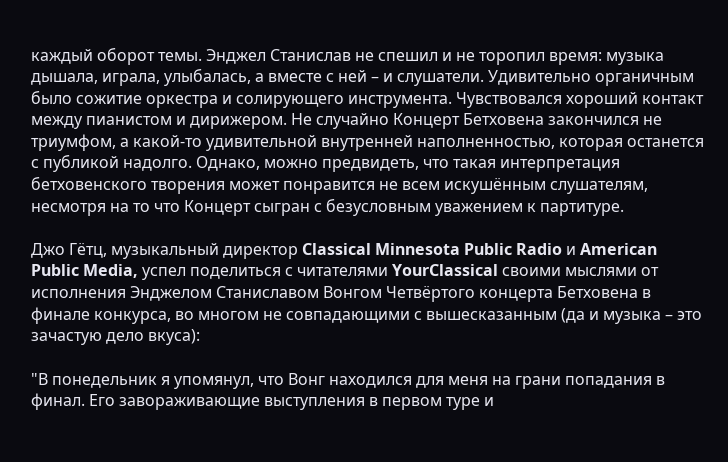каждый оборот темы. Энджел Станислав не спешил и не торопил время: музыка дышала, играла, улыбалась, а вместе с ней – и слушатели. Удивительно органичным было сожитие оркестра и солирующего инструмента. Чувствовался хороший контакт между пианистом и дирижером. Не случайно Концерт Бетховена закончился не триумфом, а какой-то удивительной внутренней наполненностью, которая останется с публикой надолго. Однако, можно предвидеть, что такая интерпретация бетховенского творения может понравится не всем искушённым слушателям, несмотря на то что Концерт сыгран с безусловным уважением к партитуре.

Джо Гётц, музыкальный директор Classical Minnesota Public Radio и American Public Media, успел поделиться с читателями YourClassical своими мыслями от исполнения Энджелом Станиславом Вонгом Четвёртого концерта Бетховена в финале конкурса, во многом не совпадающими с вышесказанным (да и музыка – это зачастую дело вкуса):

"В понедельник я упомянул, что Вонг находился для меня на грани попадания в финал. Его завораживающие выступления в первом туре и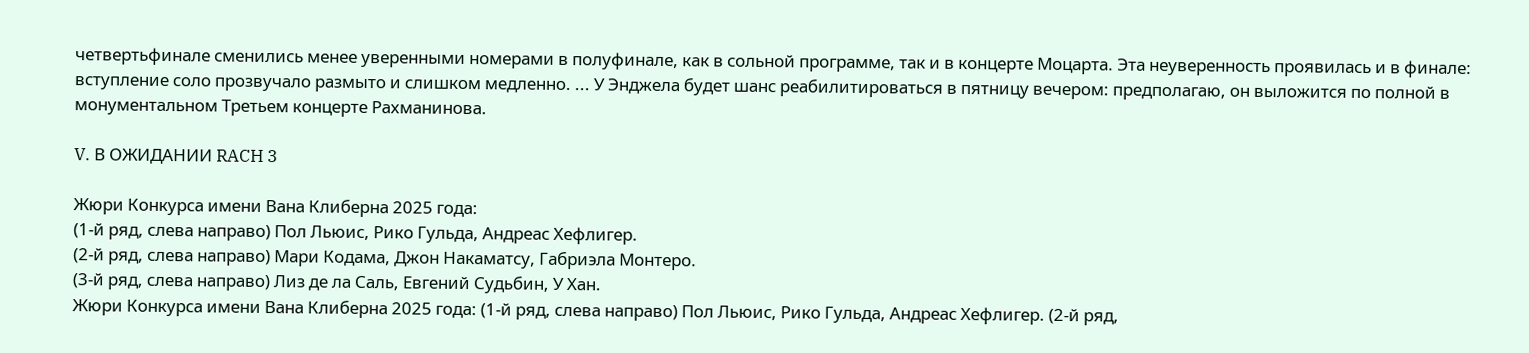четвертьфинале сменились менее уверенными номерами в полуфинале, как в сольной программе, так и в концерте Моцарта. Эта неуверенность проявилась и в финале: вступление соло прозвучало размыто и слишком медленно. ... У Энджела будет шанс реабилитироваться в пятницу вечером: предполагаю, он выложится по полной в монументальном Третьем концерте Рахманинова.

V. В ОЖИДАНИИ RACH 3

Жюри Конкурса имени Вана Клиберна 2025 года:
(1-й ряд, слева направо) Пол Льюис, Рико Гульда, Андреас Хефлигер.
(2-й ряд, слева направо) Мари Кодама, Джон Накаматсу, Габриэла Монтеро.
(3-й ряд, слева направо) Лиз де ла Саль, Евгений Судьбин, У Хан.
Жюри Конкурса имени Вана Клиберна 2025 года: (1-й ряд, слева направо) Пол Льюис, Рико Гульда, Андреас Хефлигер. (2-й ряд,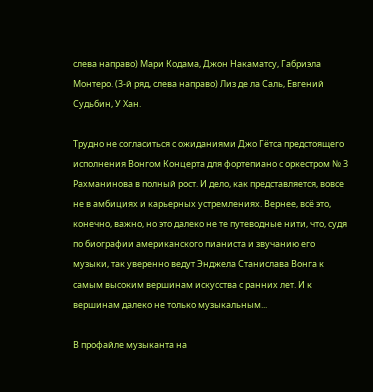слева направо) Мари Кодама, Джон Накаматсу, Габриэла Монтеро. (3-й ряд, слева направо) Лиз де ла Саль, Евгений Судьбин, У Хан.

Трудно не согласиться с ожиданиями Джо Гётса предстоящего исполнения Вонгом Концерта для фортепиано с оркестром № 3 Рахманинова в полный рост. И дело, как представляется, вовсе не в амбициях и карьерных устремлениях. Вернее, всё это, конечно, важно, но это далеко не те путеводные нити, что, судя по биографии американского пианиста и звучанию его музыки, так уверенно ведут Энджела Станислава Вонга к самым высоким вершинам искусства с ранних лет. И к вершинам далеко не только музыкальным...

В профайле музыканта на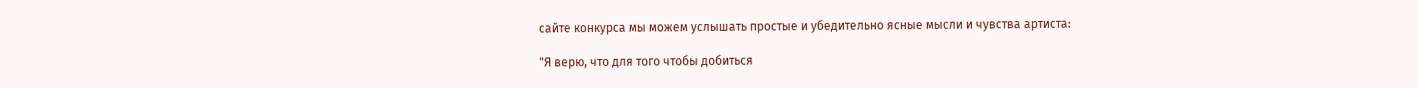сайте конкурса мы можем услышать простые и убедительно ясные мысли и чувства артиста:

"Я верю, что для того чтобы добиться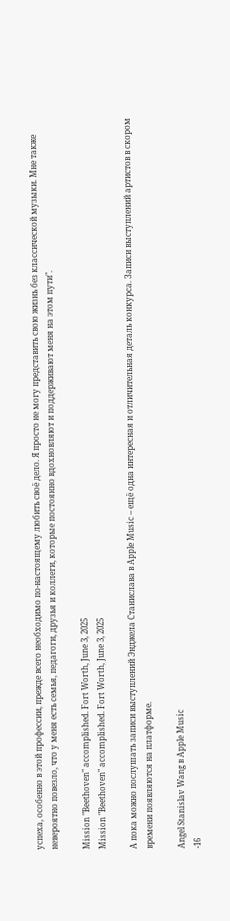успеха, особенно в этой профессии, прежде всего необходимо по-настоящему любить своё дело. Я просто не могу представить свою жизнь без классической музыки. Мне также невероятно повезло, что у меня есть семья, педагоги, друзья и коллеги, которые постоянно вдохновляют и поддерживают меня на этом пути".

Mission "Beethoven" accomplished. Fort Worth, June 3, 2025
Mission "Beethoven" accomplished. Fort Worth, June 3, 2025

А пока можно послушать записи выступлений Энджела Станислава в Apple Music – ещё одна интересная и отличительная деталь конкурса. Записи выступлений артистов в скором времени появляются на платформе.

Angel Stanislav Wang в Apple Music
-16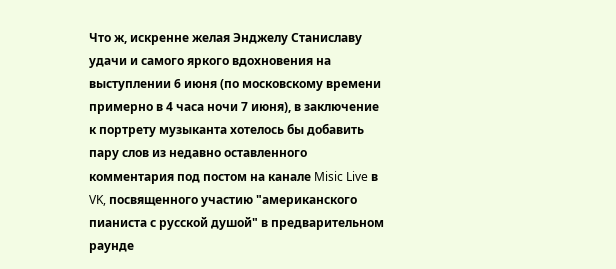Что ж, искренне желая Энджелу Станиславу удачи и самого яркого вдохновения на выступлении 6 июня (по московскому времени примерно в 4 часа ночи 7 июня), в заключение к портрету музыканта хотелось бы добавить пару слов из недавно оставленного комментария под постом на канале Misic Live в VK, посвященного участию "американского пианиста с русской душой" в предварительном раунде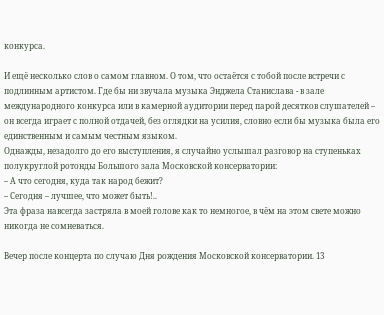конкурса.

И ещё несколько слов о самом главном. О том, что остаётся с тобой после встречи с подлинным артистом. Где бы ни звучала музыка Энджела Станислава - в зале международного конкурса или в камерной аудитории перед парой десятков слушателей – он всегда играет с полной отдачей, без оглядки на усилия, словно если бы музыка была его единственным и самым честным языком.
Однажды, незадолго до его выступления, я случайно услышал разговор на ступеньках полукруглой ротонды Большого зала Московской консерватории:
– А что сегодня, куда так народ бежит?
– Сегодня – лучшее, что может быть!..
Эта фраза навсегда застряла в моей голове как то немногое, в чём на этом свете можно никогда не сомневаться.

Вечер после концерта по случаю Дня рождения Московской консерватории. 13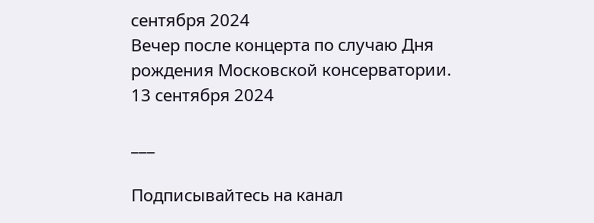сентября 2024
Вечер после концерта по случаю Дня рождения Московской консерватории. 13 сентября 2024

___

Подписывайтесь на канал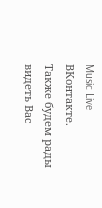Music Live ВКонтакте.
Также будем рады видеть Вас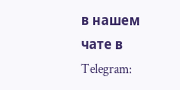в нашем чате в Telegram: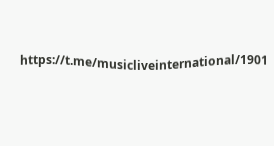https://t.me/musicliveinternational/1901